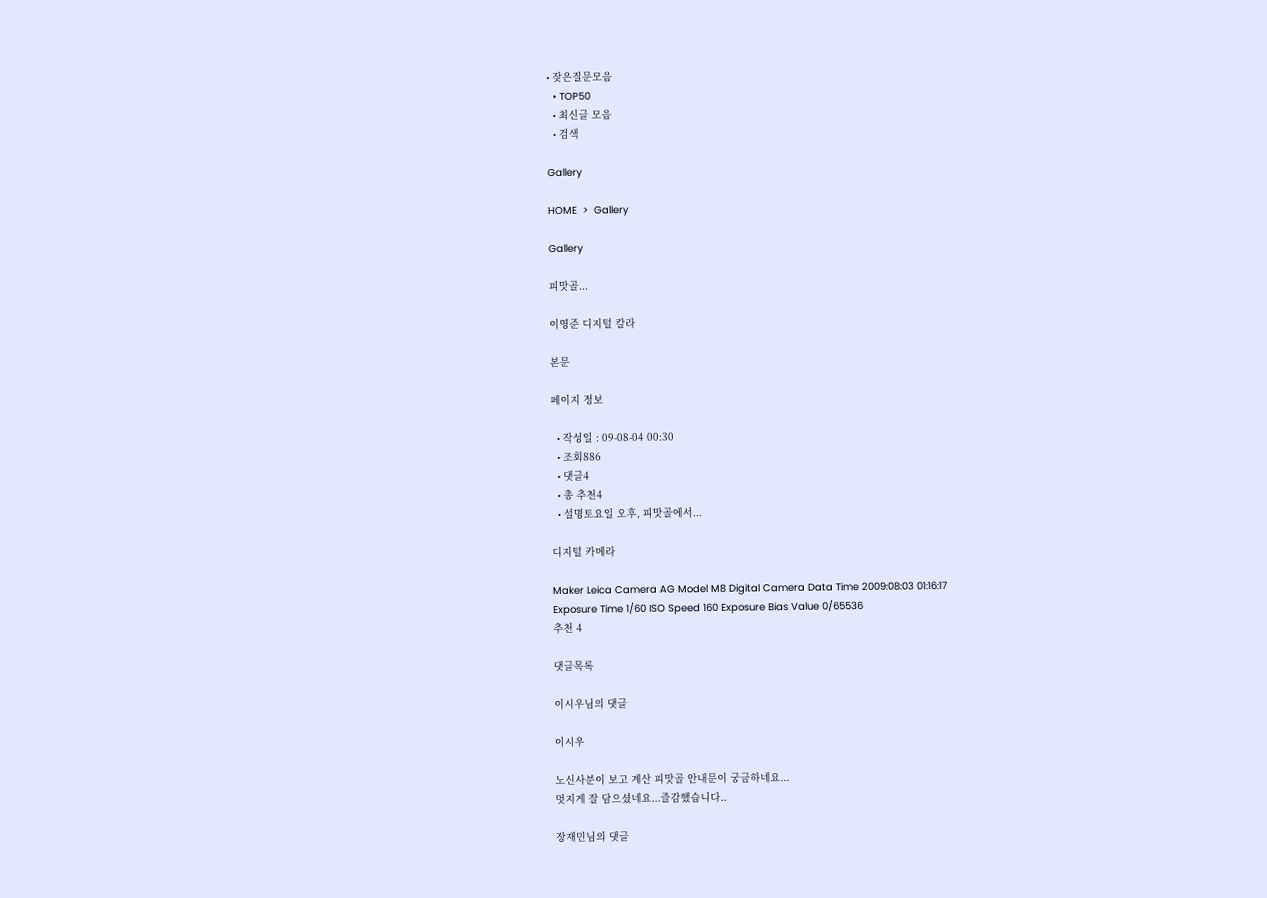• 잦은질문모음
  • TOP50
  • 최신글 모음
  • 검색

Gallery

HOME  >  Gallery

Gallery

피맛골...

이영준 디지털 칼라

본문

페이지 정보

  • 작성일 : 09-08-04 00:30
  • 조회886
  • 댓글4
  • 총 추천4
  • 설명토요일 오후, 피맛골에서...

디지털 카메라

Maker Leica Camera AG Model M8 Digital Camera Data Time 2009:08:03 01:16:17
Exposure Time 1/60 ISO Speed 160 Exposure Bias Value 0/65536
추천 4

댓글목록

이시우님의 댓글

이시우

노신사분이 보고 계산 피맛골 안내문이 궁금하네요...
멋지게 잘 담으셨네요...즐감했습니다..

장재민님의 댓글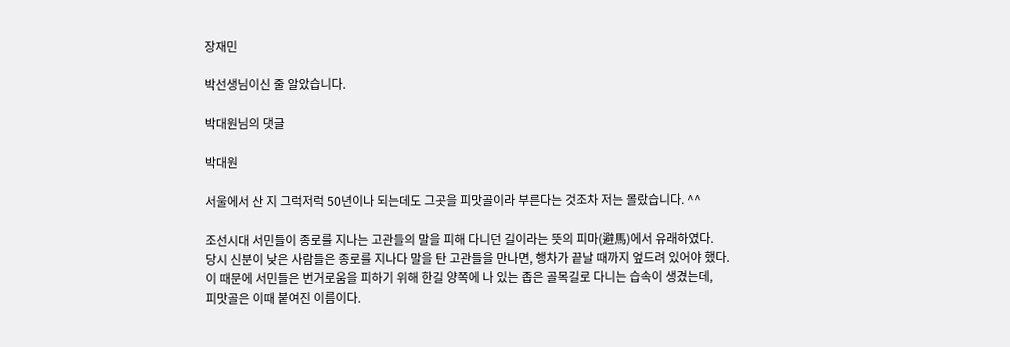장재민

박선생님이신 줄 알았습니다.

박대원님의 댓글

박대원

서울에서 산 지 그럭저럭 50년이나 되는데도 그곳을 피맛골이라 부른다는 것조차 저는 몰랐습니다. ^^

조선시대 서민들이 종로를 지나는 고관들의 말을 피해 다니던 길이라는 뜻의 피마(避馬)에서 유래하였다.
당시 신분이 낮은 사람들은 종로를 지나다 말을 탄 고관들을 만나면, 행차가 끝날 때까지 엎드려 있어야 했다.
이 때문에 서민들은 번거로움을 피하기 위해 한길 양쪽에 나 있는 좁은 골목길로 다니는 습속이 생겼는데,
피맛골은 이때 붙여진 이름이다.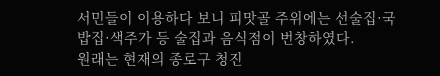서민들이 이용하다 보니 피맛골 주위에는 선술집·국밥집·색주가 등 술집과 음식점이 번창하였다.
원래는 현재의 종로구 청진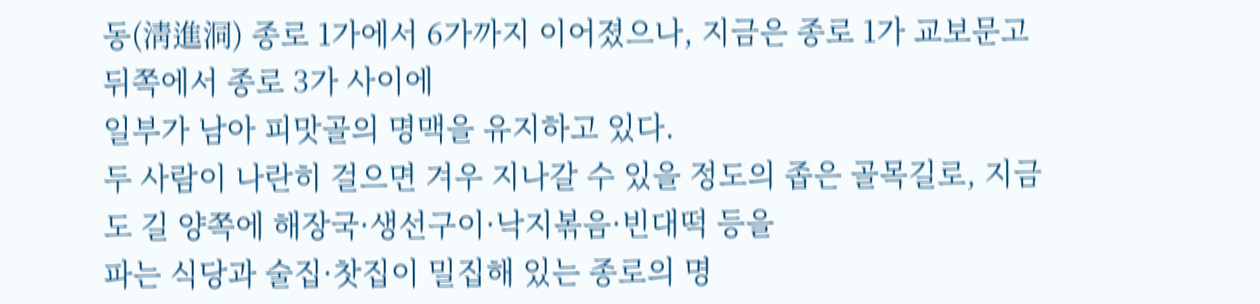동(淸進洞) 종로 1가에서 6가까지 이어졌으나, 지금은 종로 1가 교보문고 뒤쪽에서 종로 3가 사이에
일부가 남아 피맛골의 명맥을 유지하고 있다.
두 사람이 나란히 걸으면 겨우 지나갈 수 있을 정도의 좁은 골목길로, 지금도 길 양쪽에 해장국·생선구이·낙지볶음·빈대떡 등을
파는 식당과 술집·찻집이 밀집해 있는 종로의 명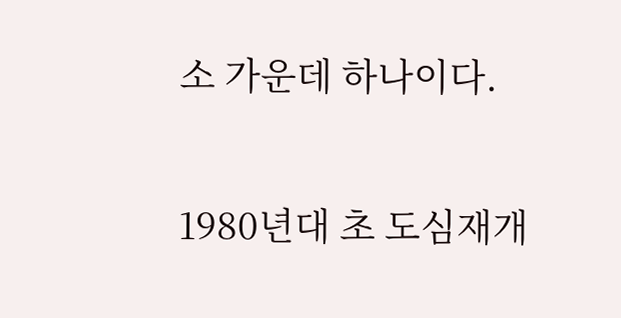소 가운데 하나이다.

1980년대 초 도심재개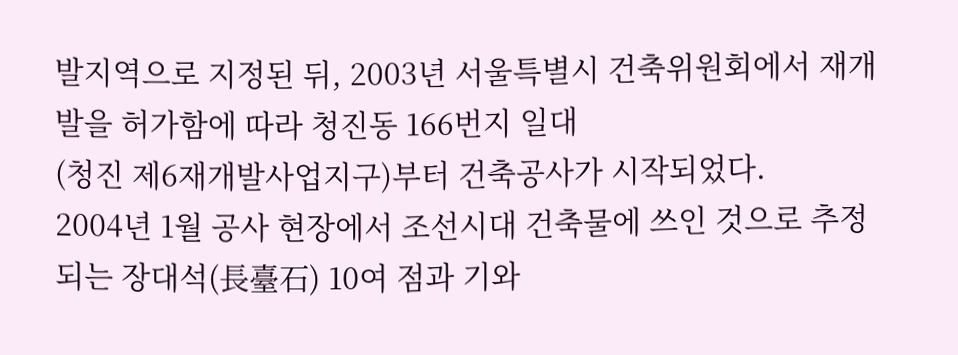발지역으로 지정된 뒤, 2003년 서울특별시 건축위원회에서 재개발을 허가함에 따라 청진동 166번지 일대
(청진 제6재개발사업지구)부터 건축공사가 시작되었다.
2004년 1월 공사 현장에서 조선시대 건축물에 쓰인 것으로 추정되는 장대석(長臺石) 10여 점과 기와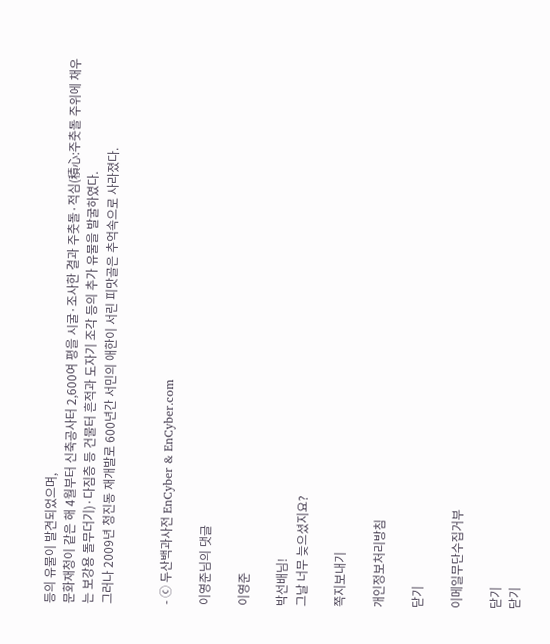등의 유물이 발견되었으며,
문화재청이 같은 해 4월부터 신축공사터 2,600여 평을 시굴·조사한 결과 주춧돌·적심(積心:주춧돌 주위에 채우는 보강용 돌무더기)·다짐층 등 건물터 흔적과 도자기 조각 등의 추가 유물을 발굴하였다.
그러나 2009년 청진동 재개발로 600년간 서민의 애한이 서린 피맛골은 추억속으로 사라졌다.


- ⓒ 두산백과사전 EnCyber & EnCyber.com

이영준님의 댓글

이영준

박선배님!
그날 너무 늦으셨지요?

쪽지보내기

개인정보처리방침

닫기

이메일무단수집거부

닫기
닫기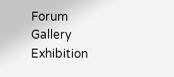Forum
Gallery
Exhibition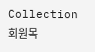Collection
회원목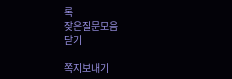록
잦은질문모음
닫기

쪽지보내기